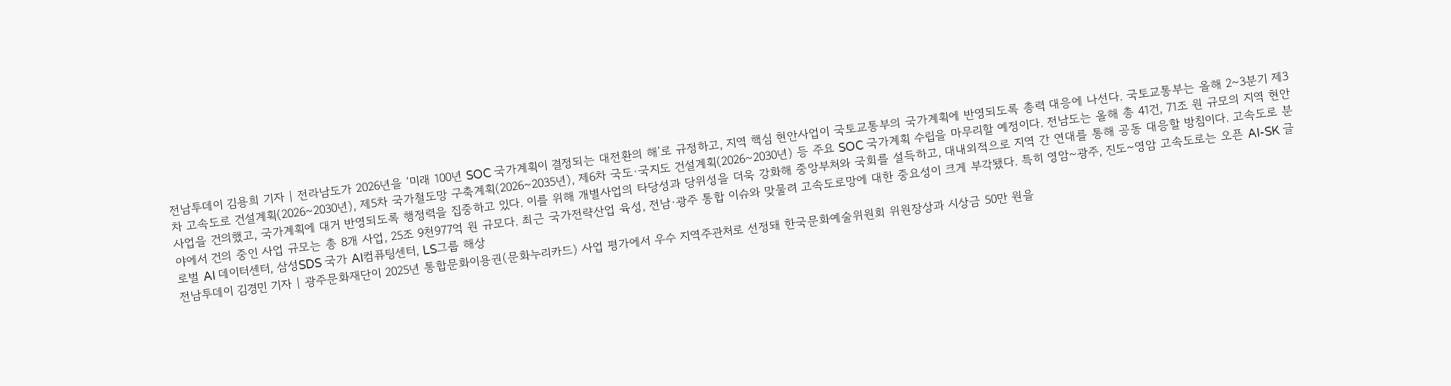전남투데이 김용희 기자 | 전라남도가 2026년을 ‘미래 100년 SOC 국가계획이 결정되는 대전환의 해’로 규정하고, 지역 핵심 현안사업이 국토교통부의 국가계획에 반영되도록 총력 대응에 나선다. 국토교통부는 올해 2~3분기 제3차 고속도로 건설계획(2026~2030년), 제5차 국가철도망 구축계획(2026~2035년), 제6차 국도·국지도 건설계획(2026~2030년) 등 주요 SOC 국가계획 수립을 마무리할 예정이다. 전남도는 올해 총 41건, 71조 원 규모의 지역 현안사업을 건의했고, 국가계획에 대거 반영되도록 행정력을 집중하고 있다. 이를 위해 개별사업의 타당성과 당위성을 더욱 강화해 중앙부처와 국회를 설득하고, 대내외적으로 지역 간 연대를 통해 공동 대응할 방침이다. 고속도로 분야에서 건의 중인 사업 규모는 총 8개 사업, 25조 9천977억 원 규모다. 최근 국가전략산업 육성, 전남·광주 통합 이슈와 맞물려 고속도로망에 대한 중요성이 크게 부각됐다. 특히 영암~광주, 진도~영암 고속도로는 오픈 AI-SK 글로벌 AI 데이터센터, 삼성SDS 국가 AI컴퓨팅센터, LS그룹 해상
전남투데이 김경민 기자 | 광주문화재단이 2025년 통합문화이용권(문화누리카드) 사업 평가에서 우수 지역주관처로 선정돼 한국문화예술위원회 위원장상과 시상금 50만 원을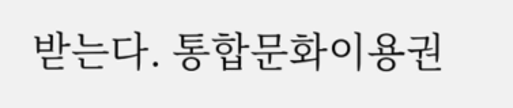받는다. 통합문화이용권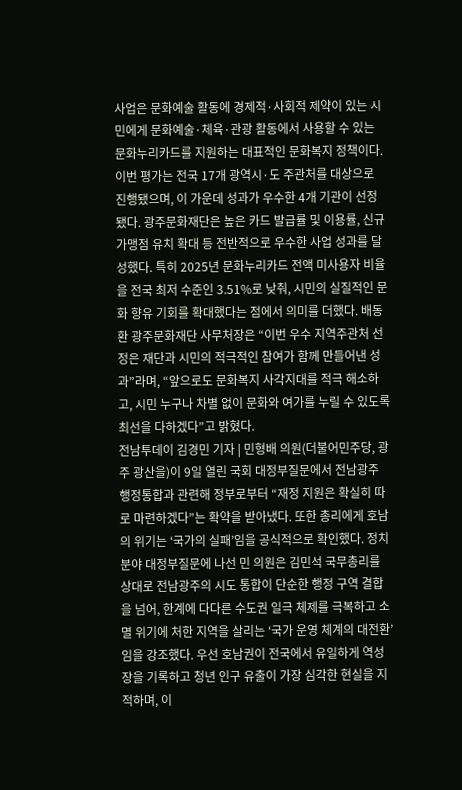사업은 문화예술 활동에 경제적·사회적 제약이 있는 시민에게 문화예술·체육·관광 활동에서 사용할 수 있는 문화누리카드를 지원하는 대표적인 문화복지 정책이다. 이번 평가는 전국 17개 광역시·도 주관처를 대상으로 진행됐으며, 이 가운데 성과가 우수한 4개 기관이 선정됐다. 광주문화재단은 높은 카드 발급률 및 이용률, 신규 가맹점 유치 확대 등 전반적으로 우수한 사업 성과를 달성했다. 특히 2025년 문화누리카드 전액 미사용자 비율을 전국 최저 수준인 3.51%로 낮춰, 시민의 실질적인 문화 향유 기회를 확대했다는 점에서 의미를 더했다. 배동환 광주문화재단 사무처장은 “이번 우수 지역주관처 선정은 재단과 시민의 적극적인 참여가 함께 만들어낸 성과”라며, “앞으로도 문화복지 사각지대를 적극 해소하고, 시민 누구나 차별 없이 문화와 여가를 누릴 수 있도록 최선을 다하겠다”고 밝혔다.
전남투데이 김경민 기자 | 민형배 의원(더불어민주당, 광주 광산을)이 9일 열린 국회 대정부질문에서 전남광주 행정통합과 관련해 정부로부터 “재정 지원은 확실히 따로 마련하겠다”는 확약을 받아냈다. 또한 총리에게 호남의 위기는 ‘국가의 실패’임을 공식적으로 확인했다. 정치 분야 대정부질문에 나선 민 의원은 김민석 국무총리를 상대로 전남광주의 시도 통합이 단순한 행정 구역 결합을 넘어, 한계에 다다른 수도권 일극 체제를 극복하고 소멸 위기에 처한 지역을 살리는 ‘국가 운영 체계의 대전환’임을 강조했다. 우선 호남권이 전국에서 유일하게 역성장을 기록하고 청년 인구 유출이 가장 심각한 현실을 지적하며, 이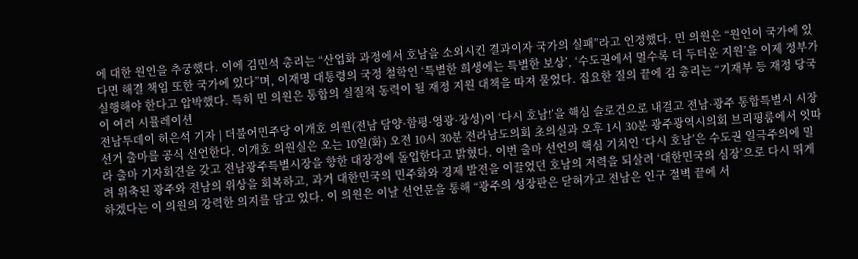에 대한 원인을 추궁했다. 이에 김민석 총리는 “산업화 과정에서 호남을 소외시킨 결과이자 국가의 실패”라고 인정했다. 민 의원은 “원인이 국가에 있다면 해결 책임 또한 국가에 있다”며, 이재명 대통령의 국정 철학인 ‘특별한 희생에는 특별한 보상’, ‘수도권에서 멀수록 더 두터운 지원’을 이제 정부가 실행해야 한다고 압박했다. 특히 민 의원은 통합의 실질적 동력이 될 재정 지원 대책을 따져 물었다. 집요한 질의 끝에 김 총리는 “기재부 등 재정 당국이 여러 시뮬레이션
전남투데이 허은석 기자 | 더불어민주당 이개호 의원(전남 담양·함평·영광·장성)이 ‘다시 호남!’을 핵심 슬로건으로 내걸고 전남·광주 통합특별시 시장 선거 출마를 공식 선언한다. 이개호 의원실은 오는 10일(화) 오전 10시 30분 전라남도의회 초의실과 오후 1시 30분 광주광역시의회 브리핑룸에서 잇따라 출마 기자회견을 갖고 전남광주특별시장을 향한 대장정에 돌입한다고 밝혔다. 이번 출마 선언의 핵심 기치인 ‘다시 호남’은 수도권 일극주의에 밀려 위축된 광주와 전남의 위상을 회복하고, 과거 대한민국의 민주화와 경제 발전을 이끌었던 호남의 저력을 되살려 ‘대한민국의 심장’으로 다시 뛰게 하겠다는 이 의원의 강력한 의지를 담고 있다. 이 의원은 이날 선언문을 통해 “광주의 성장판은 닫혀가고 전남은 인구 절벽 끝에 서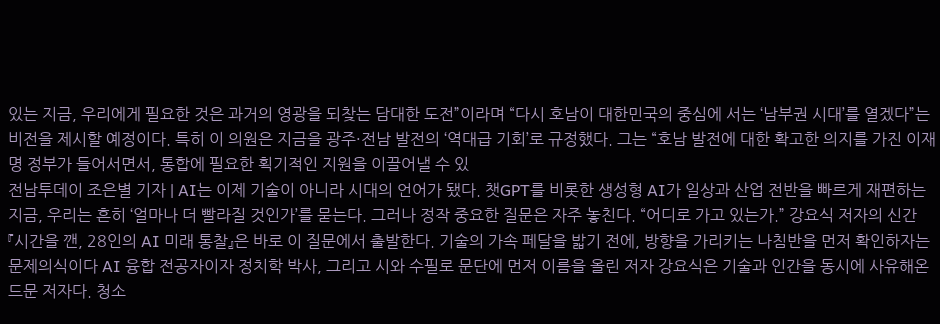있는 지금, 우리에게 필요한 것은 과거의 영광을 되찾는 담대한 도전”이라며 “다시 호남이 대한민국의 중심에 서는 ‘남부권 시대’를 열겠다”는 비전을 제시할 예정이다. 특히 이 의원은 지금을 광주·전남 발전의 ‘역대급 기회’로 규정했다. 그는 “호남 발전에 대한 확고한 의지를 가진 이재명 정부가 들어서면서, 통합에 필요한 획기적인 지원을 이끌어낼 수 있
전남투데이 조은별 기자 | AI는 이제 기술이 아니라 시대의 언어가 됐다. 챗GPT를 비롯한 생성형 AI가 일상과 산업 전반을 빠르게 재편하는 지금, 우리는 흔히 ‘얼마나 더 빨라질 것인가’를 묻는다. 그러나 정작 중요한 질문은 자주 놓친다. “어디로 가고 있는가.” 강요식 저자의 신간 『시간을 깬, 28인의 AI 미래 통찰』은 바로 이 질문에서 출발한다. 기술의 가속 페달을 밟기 전에, 방향을 가리키는 나침반을 먼저 확인하자는 문제의식이다 AI 융합 전공자이자 정치학 박사, 그리고 시와 수필로 문단에 먼저 이름을 올린 저자 강요식은 기술과 인간을 동시에 사유해온 드문 저자다. 청소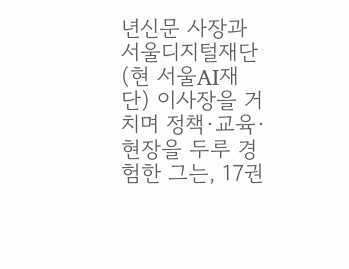년신문 사장과 서울디지털재단(현 서울AI재단) 이사장을 거치며 정책·교육·현장을 두루 경험한 그는, 17권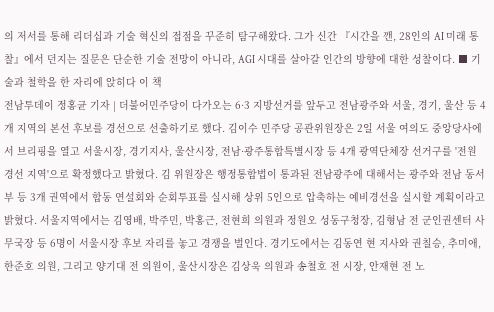의 저서를 통해 리더십과 기술 혁신의 접점을 꾸준히 탐구해왔다. 그가 신간 『시간을 깬, 28인의 AI 미래 통찰』에서 던지는 질문은 단순한 기술 전망이 아니라, AGI 시대를 살아갈 인간의 방향에 대한 성찰이다. ■ 기술과 철학을 한 자리에 앉히다 이 책
전남투데이 정홍균 기자 | 더불어민주당이 다가오는 6·3 지방선거를 앞두고 전남광주와 서울, 경기, 울산 등 4개 지역의 본선 후보를 경선으로 선출하기로 했다. 김이수 민주당 공관위원장은 2일 서울 여의도 중앙당사에서 브리핑을 열고 서울시장, 경기지사, 울산시장, 전남·광주통합특별시장 등 4개 광역단체장 선거구를 '전원 경선 지역'으로 확정했다고 밝혔다. 김 위원장은 행정통합법이 통과된 전남광주에 대해서는 광주와 전남 동서부 등 3개 권역에서 합동 연설회와 순회투표를 실시해 상위 5인으로 압축하는 예비경선을 실시할 계획이라고 밝혔다. 서울지역에서는 김영배, 박주민, 박홍근, 전현희 의원과 정원오 성동구청장, 김형남 전 군인권센터 사무국장 등 6명이 서울시장 후보 자리를 놓고 경쟁을 벌인다. 경기도에서는 김동연 현 지사와 권칠승, 추미애, 한준호 의원, 그리고 양기대 전 의원이, 울산시장은 김상욱 의원과 송철호 전 시장, 안재현 전 노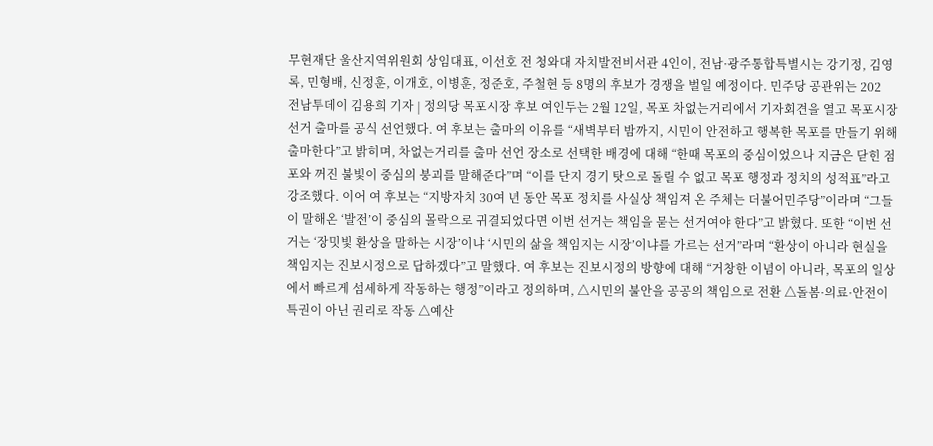무현재단 울산지역위원회 상임대표, 이선호 전 청와대 자치발전비서관 4인이, 전남·광주통합특별시는 강기정, 김영록, 민형배, 신정훈, 이개호, 이병훈, 정준호, 주철현 등 8명의 후보가 경쟁을 벌일 예정이다. 민주당 공관위는 202
전남투데이 김용희 기자 | 정의당 목포시장 후보 여인두는 2월 12일, 목포 차없는거리에서 기자회견을 열고 목포시장 선거 출마를 공식 선언했다. 여 후보는 출마의 이유를 “새벽부터 밤까지, 시민이 안전하고 행복한 목포를 만들기 위해 출마한다”고 밝히며, 차없는거리를 출마 선언 장소로 선택한 배경에 대해 “한때 목포의 중심이었으나 지금은 닫힌 점포와 꺼진 불빛이 중심의 붕괴를 말해준다”며 “이를 단지 경기 탓으로 돌릴 수 없고 목포 행정과 정치의 성적표”라고 강조했다. 이어 여 후보는 “지방자치 30여 년 동안 목포 정치를 사실상 책임져 온 주체는 더불어민주당”이라며 “그들이 말해온 ‘발전’이 중심의 몰락으로 귀결되었다면 이번 선거는 책임을 묻는 선거여야 한다”고 밝혔다. 또한 “이번 선거는 ‘장밋빛 환상을 말하는 시장’이냐 ‘시민의 삶을 책임지는 시장’이냐를 가르는 선거”라며 “환상이 아니라 현실을 책임지는 진보시정으로 답하겠다”고 말했다. 여 후보는 진보시정의 방향에 대해 “거창한 이념이 아니라, 목포의 일상에서 빠르게 섬세하게 작동하는 행정”이라고 정의하며, △시민의 불안을 공공의 책임으로 전환 △돌봄·의료·안전이 특권이 아닌 권리로 작동 △예산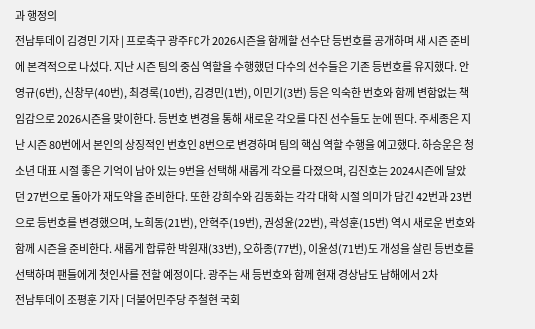과 행정의
전남투데이 김경민 기자 | 프로축구 광주FC가 2026시즌을 함께할 선수단 등번호를 공개하며 새 시즌 준비에 본격적으로 나섰다. 지난 시즌 팀의 중심 역할을 수행했던 다수의 선수들은 기존 등번호를 유지했다. 안영규(6번), 신창무(40번), 최경록(10번), 김경민(1번), 이민기(3번) 등은 익숙한 번호와 함께 변함없는 책임감으로 2026시즌을 맞이한다. 등번호 변경을 통해 새로운 각오를 다진 선수들도 눈에 띈다. 주세종은 지난 시즌 80번에서 본인의 상징적인 번호인 8번으로 변경하며 팀의 핵심 역할 수행을 예고했다. 하승운은 청소년 대표 시절 좋은 기억이 남아 있는 9번을 선택해 새롭게 각오를 다졌으며, 김진호는 2024시즌에 달았던 27번으로 돌아가 재도약을 준비한다. 또한 강희수와 김동화는 각각 대학 시절 의미가 담긴 42번과 23번으로 등번호를 변경했으며, 노희동(21번), 안혁주(19번), 권성윤(22번), 곽성훈(15번) 역시 새로운 번호와 함께 시즌을 준비한다. 새롭게 합류한 박원재(33번), 오하종(77번), 이윤성(71번)도 개성을 살린 등번호를 선택하며 팬들에게 첫인사를 전할 예정이다. 광주는 새 등번호와 함께 현재 경상남도 남해에서 2차
전남투데이 조평훈 기자 | 더불어민주당 주철현 국회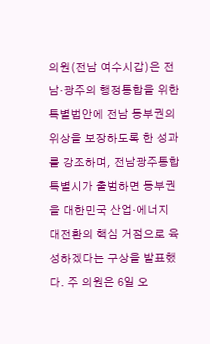의원(전남 여수시갑)은 전남·광주의 행정통합을 위한 특별법안에 전남 동부권의 위상을 보장하도록 한 성과를 강조하며, 전남광주통합특별시가 출범하면 동부권을 대한민국 산업·에너지 대전환의 핵심 거점으로 육성하겠다는 구상을 발표했다. 주 의원은 6일 오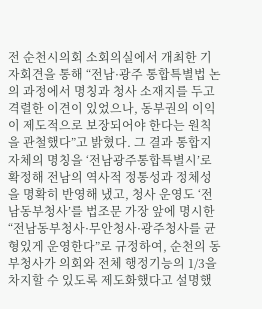전 순천시의회 소회의실에서 개최한 기자회견을 통해 “전남·광주 통합특별법 논의 과정에서 명칭과 청사 소재지를 두고 격렬한 이견이 있었으나, 동부권의 이익이 제도적으로 보장되어야 한다는 원칙을 관철했다”고 밝혔다. 그 결과 통합지자체의 명칭을 ‘전남광주통합특별시’로 확정해 전남의 역사적 정통성과 정체성을 명확히 반영해 냈고, 청사 운영도 ‘전남동부청사’를 법조문 가장 앞에 명시한 “전남동부청사·무안청사·광주청사를 균형있게 운영한다”로 규정하여, 순천의 동부청사가 의회와 전체 행정기능의 1/3을 차지할 수 있도록 제도화했다고 설명했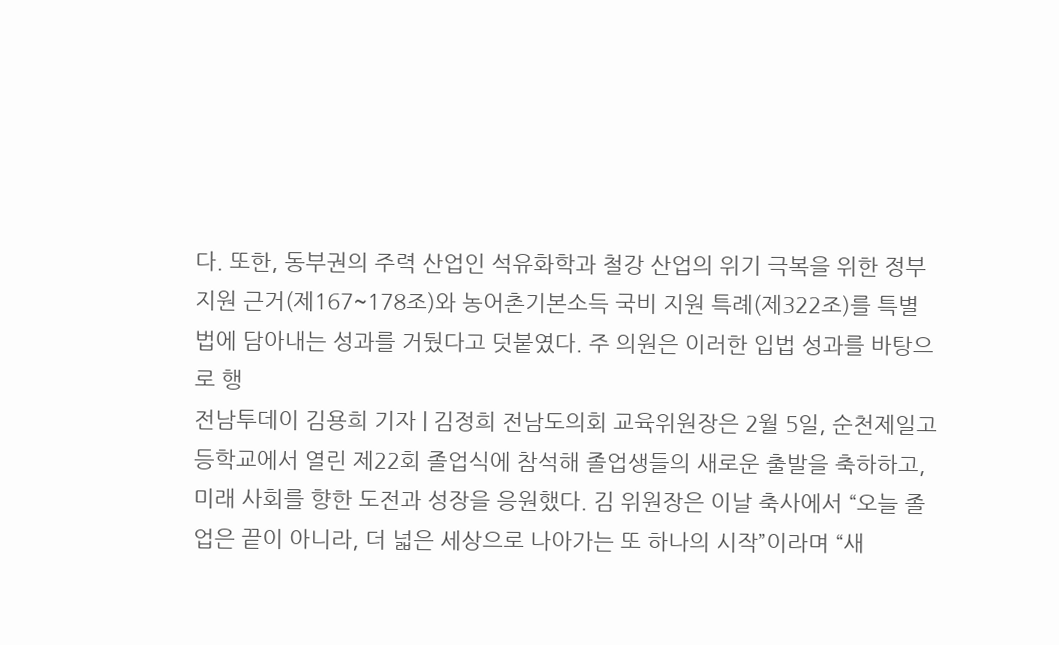다. 또한, 동부권의 주력 산업인 석유화학과 철강 산업의 위기 극복을 위한 정부 지원 근거(제167~178조)와 농어촌기본소득 국비 지원 특례(제322조)를 특별법에 담아내는 성과를 거뒀다고 덧붙였다. 주 의원은 이러한 입법 성과를 바탕으로 행
전남투데이 김용희 기자 | 김정희 전남도의회 교육위원장은 2월 5일, 순천제일고등학교에서 열린 제22회 졸업식에 참석해 졸업생들의 새로운 출발을 축하하고, 미래 사회를 향한 도전과 성장을 응원했다. 김 위원장은 이날 축사에서 “오늘 졸업은 끝이 아니라, 더 넓은 세상으로 나아가는 또 하나의 시작”이라며 “새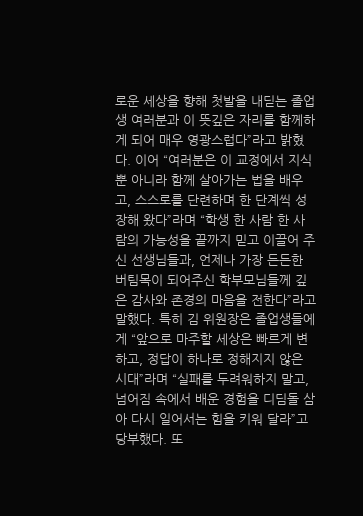로운 세상을 향해 첫발을 내딛는 졸업생 여러분과 이 뜻깊은 자리를 함께하게 되어 매우 영광스럽다”라고 밝혔다. 이어 “여러분은 이 교정에서 지식뿐 아니라 함께 살아가는 법을 배우고, 스스로를 단련하며 한 단계씩 성장해 왔다”라며 “학생 한 사람 한 사람의 가능성을 끝까지 믿고 이끌어 주신 선생님들과, 언제나 가장 든든한 버팀목이 되어주신 학부모님들께 깊은 감사와 존경의 마음을 전한다”라고 말했다. 특히 김 위원장은 졸업생들에게 “앞으로 마주할 세상은 빠르게 변하고, 정답이 하나로 정해지지 않은 시대”라며 “실패를 두려워하지 말고, 넘어짐 속에서 배운 경험을 디딤돌 삼아 다시 일어서는 힘을 키워 달라”고 당부했다. 또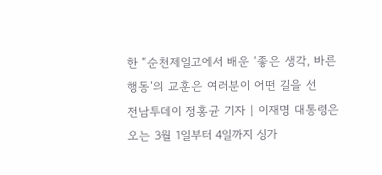한 “순천제일고에서 배운 ‘좋은 생각, 바른 행동’의 교훈은 여러분이 어떤 길을 선
전남투데이 정홍균 기자 | 이재명 대통령은 오는 3월 1일부터 4일까지 싱가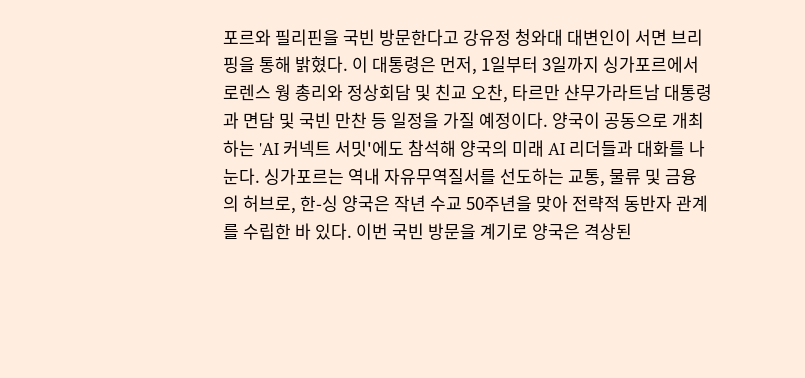포르와 필리핀을 국빈 방문한다고 강유정 청와대 대변인이 서면 브리핑을 통해 밝혔다. 이 대통령은 먼저, 1일부터 3일까지 싱가포르에서 로렌스 웡 총리와 정상회담 및 친교 오찬, 타르만 샨무가라트남 대통령과 면담 및 국빈 만찬 등 일정을 가질 예정이다. 양국이 공동으로 개최하는 'AI 커넥트 서밋'에도 참석해 양국의 미래 AI 리더들과 대화를 나눈다. 싱가포르는 역내 자유무역질서를 선도하는 교통, 물류 및 금융의 허브로, 한-싱 양국은 작년 수교 50주년을 맞아 전략적 동반자 관계를 수립한 바 있다. 이번 국빈 방문을 계기로 양국은 격상된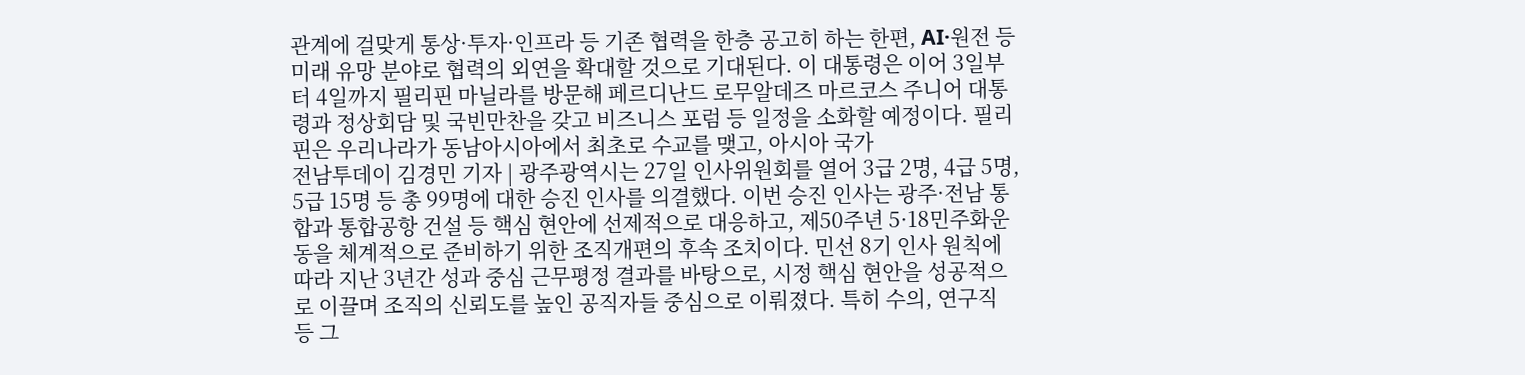관계에 걸맞게 통상·투자·인프라 등 기존 협력을 한층 공고히 하는 한편, AI·원전 등 미래 유망 분야로 협력의 외연을 확대할 것으로 기대된다. 이 대통령은 이어 3일부터 4일까지 필리핀 마닐라를 방문해 페르디난드 로무알데즈 마르코스 주니어 대통령과 정상회담 및 국빈만찬을 갖고 비즈니스 포럼 등 일정을 소화할 예정이다. 필리핀은 우리나라가 동남아시아에서 최초로 수교를 맺고, 아시아 국가
전남투데이 김경민 기자 | 광주광역시는 27일 인사위원회를 열어 3급 2명, 4급 5명, 5급 15명 등 총 99명에 대한 승진 인사를 의결했다. 이번 승진 인사는 광주·전남 통합과 통합공항 건설 등 핵심 현안에 선제적으로 대응하고, 제50주년 5·18민주화운동을 체계적으로 준비하기 위한 조직개편의 후속 조치이다. 민선 8기 인사 원칙에 따라 지난 3년간 성과 중심 근무평정 결과를 바탕으로, 시정 핵심 현안을 성공적으로 이끌며 조직의 신뢰도를 높인 공직자들 중심으로 이뤄졌다. 특히 수의, 연구직 등 그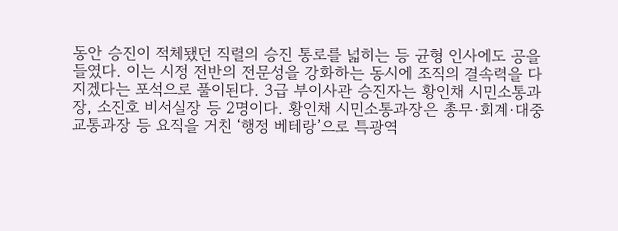동안 승진이 적체됐던 직렬의 승진 통로를 넓히는 등 균형 인사에도 공을 들였다. 이는 시정 전반의 전문성을 강화하는 동시에 조직의 결속력을 다지겠다는 포석으로 풀이된다. 3급 부이사관 승진자는 황인채 시민소통과장, 소진호 비서실장 등 2명이다. 황인채 시민소통과장은 총무·회계·대중교통과장 등 요직을 거친 ‘행정 베테랑’으로 특광역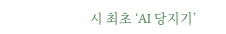시 최초 ‘AI 당지기’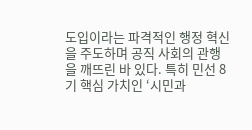도입이라는 파격적인 행정 혁신을 주도하며 공직 사회의 관행을 깨뜨린 바 있다. 특히 민선 8기 핵심 가치인 ‘시민과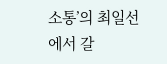소통’의 최일선에서 갈